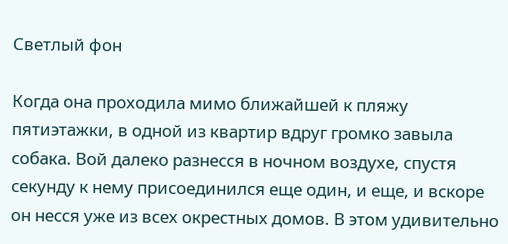Светлый фон

Когда она проходила мимо ближайшей к пляжу пятиэтажки, в одной из квартир вдруг громко завыла собака. Вой далеко разнесся в ночном воздухе, спустя секунду к нему присоединился еще один, и еще, и вскоре он несся уже из всех окрестных домов. В этом удивительно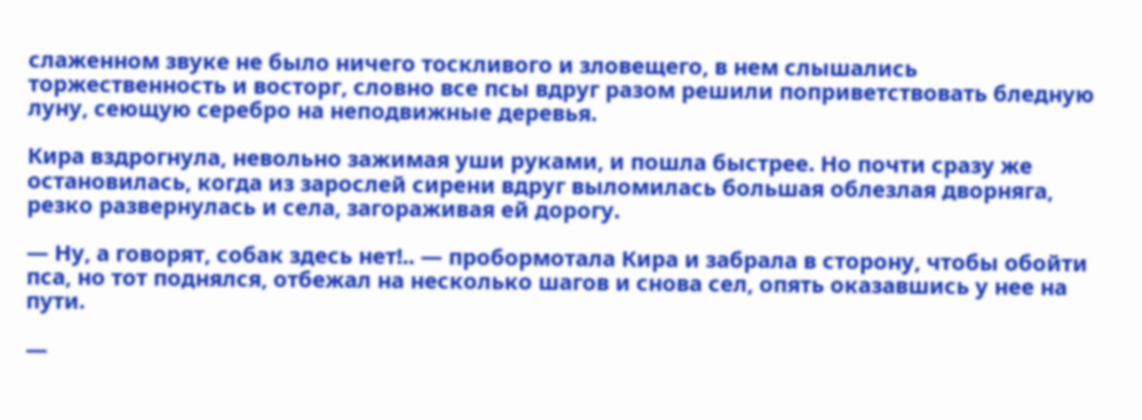слаженном звуке не было ничего тоскливого и зловещего, в нем слышались торжественность и восторг, словно все псы вдруг разом решили поприветствовать бледную луну, сеющую серебро на неподвижные деревья.

Кира вздрогнула, невольно зажимая уши руками, и пошла быстрее. Но почти сразу же остановилась, когда из зарослей сирени вдруг выломилась большая облезлая дворняга, резко развернулась и села, загораживая ей дорогу.

— Ну, а говорят, собак здесь нет!.. — пробормотала Кира и забрала в сторону, чтобы обойти пса, но тот поднялся, отбежал на несколько шагов и снова сел, опять оказавшись у нее на пути.

—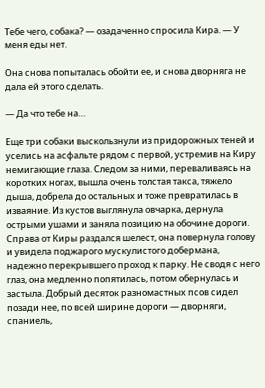Тебе чего, собака? — озадаченно спросила Кира. — У меня еды нет.

Она снова попыталась обойти ее, и снова дворняга не дала ей этого сделать.

— Да что тебе на…

Еще три собаки выскользнули из придорожных теней и уселись на асфальте рядом с первой, устремив на Киру немигающие глаза. Следом за ними, переваливаясь на коротких ногах, вышла очень толстая такса, тяжело дыша, добрела до остальных и тоже превратилась в изваяние. Из кустов выглянула овчарка, дернула острыми ушами и заняла позицию на обочине дороги. Справа от Киры раздался шелест, она повернула голову и увидела поджарого мускулистого добермана, надежно перекрывшего проход к парку. Не сводя с него глаз, она медленно попятилась, потом обернулась и застыла. Добрый десяток разномастных псов сидел позади нее, по всей ширине дороги — дворняги, спаниель,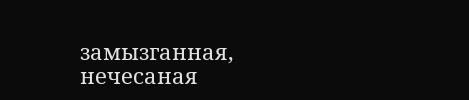замызганная, нечесаная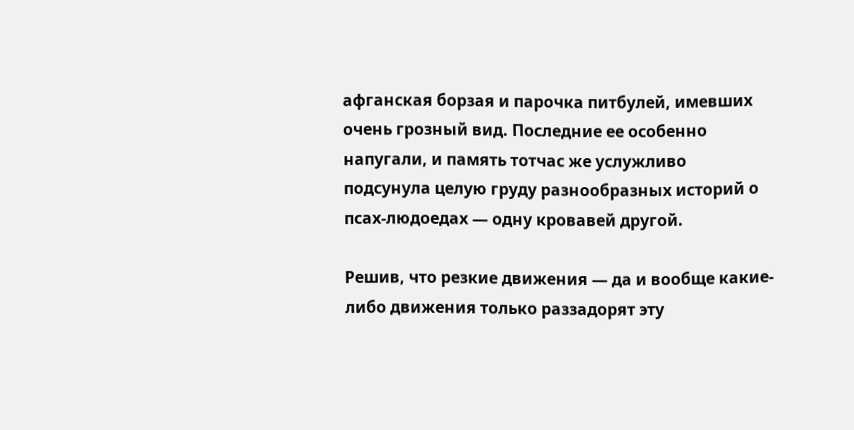афганская борзая и парочка питбулей, имевших очень грозный вид. Последние ее особенно напугали, и память тотчас же услужливо подсунула целую груду разнообразных историй о псах-людоедах — одну кровавей другой.

Решив, что резкие движения — да и вообще какие-либо движения только раззадорят эту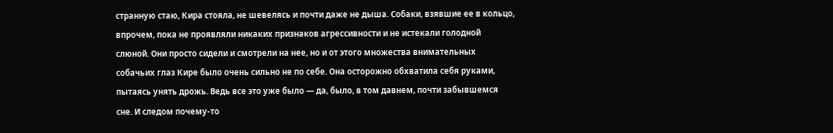странную стаю, Кира стояла, не шевелясь и почти даже не дыша. Собаки, взявшие ее в кольцо, впрочем, пока не проявляли никаких признаков агрессивности и не истекали голодной слюной. Они просто сидели и смотрели на нее, но и от этого множества внимательных собачьих глаз Кире было очень сильно не по себе. Она осторожно обхватила себя руками, пытаясь унять дрожь. Ведь все это уже было — да, было, в том давнем, почти забывшемся сне. И следом почему-то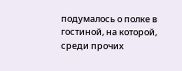подумалось о полке в гостиной, на которой, среди прочих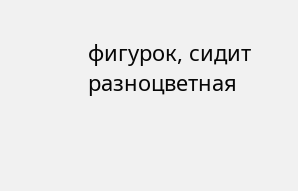фигурок, сидит разноцветная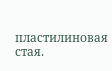пластилиновая стая.